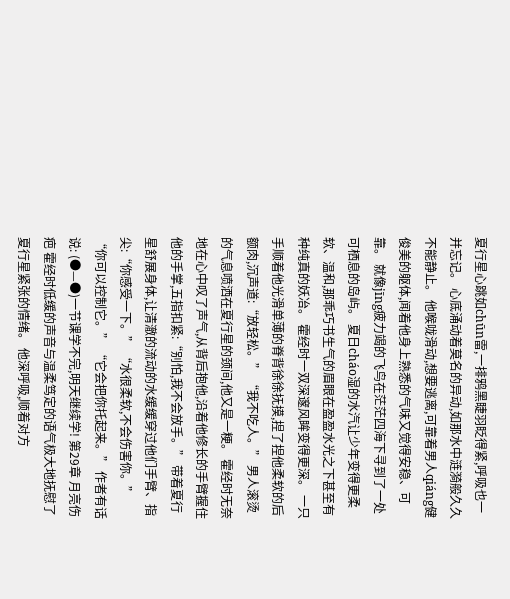夏行星心跳如chūn雷,一排鸦黑睫羽眨得紧,呼吸也一并忘记。 心底涌动着莫名的异动,如那水中涟漪般久久不能静止。 他喉咙滑动,想要逃离,可靠着男人qiáng健俊美的躯体,闻着他身上熟悉的气味又觉得安稳、可靠。 就像jīng疲力竭的飞鸟在茫茫四海下寻到了一处可栖息的岛屿。 夏日cháo湿的水汽让少年变得更柔软、温和,那乖巧书生气的眉眼在盈盈水光之下甚至有种纯真的妖冶。 霍经时一双深邃风眸变得更深。 一只手顺着他光滑单薄的脊背徐徐抚摸,捏了捏他柔软的后额肉,沉声道:“放轻松。” “我不吃人。” 男人滚烫的气息喷洒在夏行星的颈间,他又是一粳。 霍经时无奈地在心中叹了声气,从背后抱他,沿着他修长的手臂握住他的手掌,五指扣紧:“别怕,我不会放手。” 带着夏行星舒展身体,让清澈的流动的水缓缓穿过他们手臂、指尖:“你感受一下。” “水很柔软,不会伤害你。” “你可以控制它。” “它会把你托起来。” 作者有话说: (●—●)一节课学不完,明天继续学! 第29章 月亮伤疤 霍经时低缓的声音与温柔笃定的语气极大地抚慰了夏行星紧张的情绪。 他深呼吸,顺着对方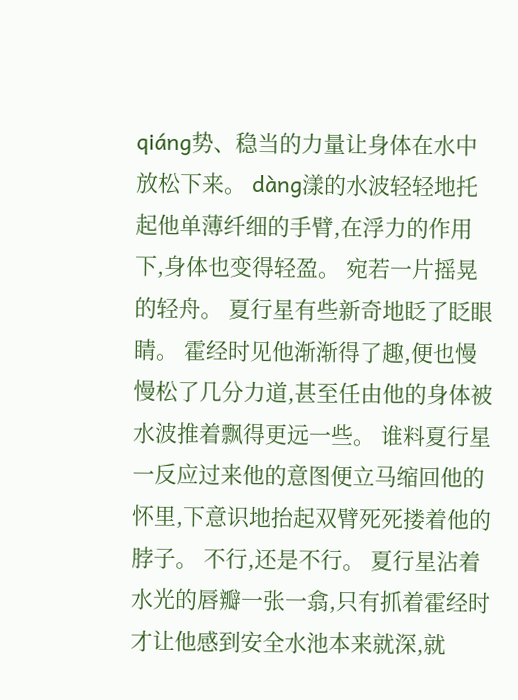qiáng势、稳当的力量让身体在水中放松下来。 dàng漾的水波轻轻地托起他单薄纤细的手臂,在浮力的作用下,身体也变得轻盈。 宛若一片摇晃的轻舟。 夏行星有些新奇地眨了眨眼睛。 霍经时见他渐渐得了趣,便也慢慢松了几分力道,甚至任由他的身体被水波推着飘得更远一些。 谁料夏行星一反应过来他的意图便立马缩回他的怀里,下意识地抬起双臂死死搂着他的脖子。 不行,还是不行。 夏行星沾着水光的唇瓣一张一翕,只有抓着霍经时才让他感到安全水池本来就深,就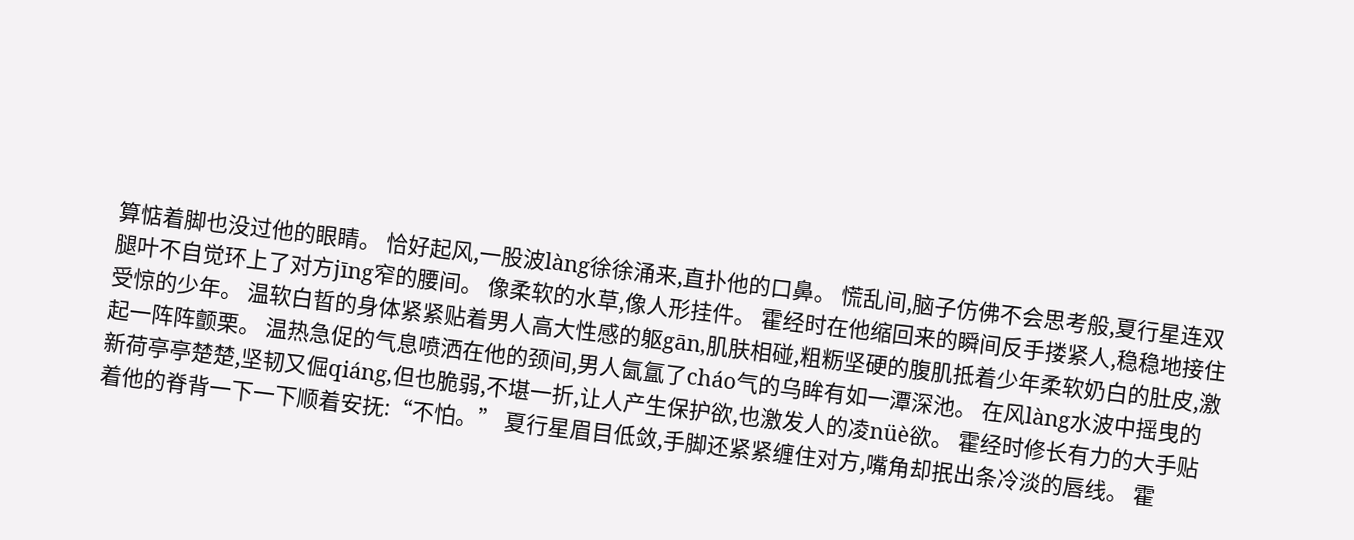算惦着脚也没过他的眼睛。 恰好起风,一股波làng徐徐涌来,直扑他的口鼻。 慌乱间,脑子仿佛不会思考般,夏行星连双腿叶不自觉环上了对方jīng窄的腰间。 像柔软的水草,像人形挂件。 霍经时在他缩回来的瞬间反手搂紧人,稳稳地接住受惊的少年。 温软白晢的身体紧紧贴着男人高大性感的躯gān,肌肤相碰,粗粝坚硬的腹肌抵着少年柔软奶白的肚皮,激起一阵阵颤栗。 温热急促的气息喷洒在他的颈间,男人氤氲了cháo气的乌眸有如一潭深池。 在风làng水波中摇曳的新荷亭亭楚楚,坚韧又倔qiáng,但也脆弱,不堪一折,让人产生保护欲,也激发人的凌nüè欲。 霍经时修长有力的大手贴着他的脊背一下一下顺着安抚:“不怕。” 夏行星眉目低敛,手脚还紧紧缠住对方,嘴角却抿出条冷淡的唇线。 霍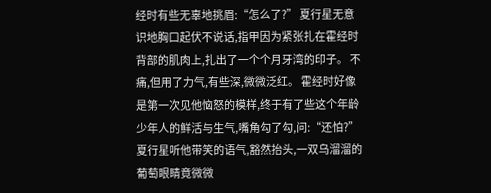经时有些无辜地挑眉:“怎么了?” 夏行星无意识地胸口起伏不说话,指甲因为紧张扎在霍经时背部的肌肉上,扎出了一个个月牙湾的印子。 不痛,但用了力气,有些深,微微泛红。 霍经时好像是第一次见他恼怒的模样,终于有了些这个年龄少年人的鲜活与生气,嘴角勾了勾,问:“还怕?” 夏行星听他带笑的语气,豁然抬头,一双乌溜溜的葡萄眼睛竟微微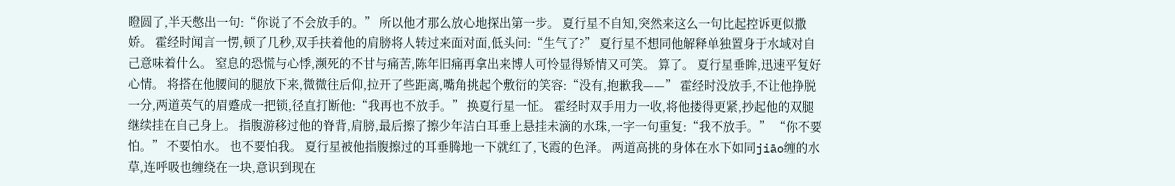瞪圆了,半天憋出一句:“你说了不会放手的。” 所以他才那么放心地探出第一步。 夏行星不自知,突然来这么一句比起控诉更似撒娇。 霍经时闻言一愣,顿了几秒,双手扶着他的肩膀将人转过来面对面,低头问:“生气了?” 夏行星不想同他解释单独置身于水域对自己意味着什么。 窒息的恐慌与心悸,濒死的不甘与痛苦,陈年旧痛再拿出来博人可怜显得矫情又可笑。 算了。 夏行星垂眸,迅速平复好心情。 将搭在他腰间的腿放下来,微微往后仰,拉开了些距离,嘴角挑起个敷衍的笑容:“没有,抱歉我——” 霍经时没放手,不让他挣脱一分,两道英气的眉蹙成一把锁,径直打断他:“我再也不放手。” 换夏行星一怔。 霍经时双手用力一收,将他搂得更紧,抄起他的双腿继续挂在自己身上。 指腹游移过他的脊背,肩膀,最后擦了擦少年洁白耳垂上悬挂未滴的水珠,一字一句重复:“我不放手。” “你不要怕。” 不要怕水。 也不要怕我。 夏行星被他指腹擦过的耳垂腾地一下就红了,飞霞的色泽。 两道高挑的身体在水下如同jiāo缠的水草,连呼吸也缠绕在一块,意识到现在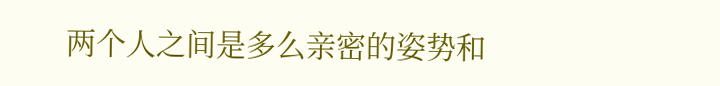两个人之间是多么亲密的姿势和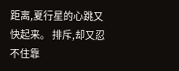距离,夏行星的心跳又快起来。 排斥,却又忍不住靠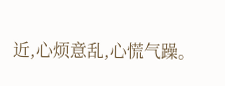近,心烦意乱,心慌气躁。